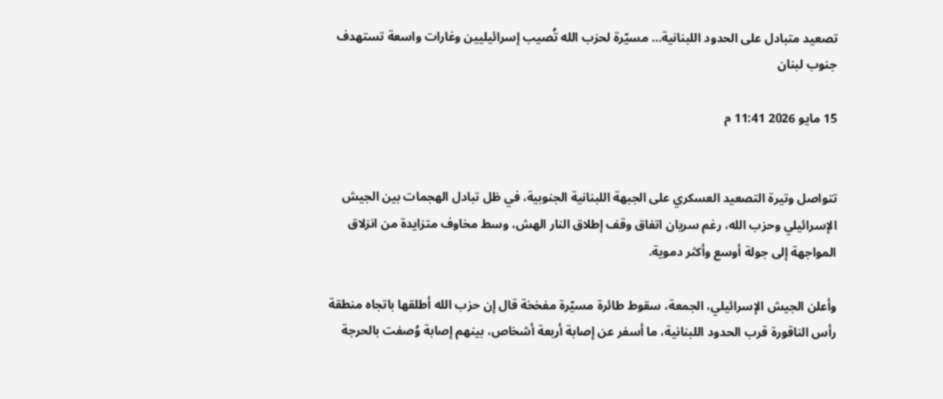تصعيد متبادل على الحدود اللبنانية… مسيّرة لحزب الله تُصيب إسرائيليين وغارات واسعة تستهدف جنوب لبنان

15 مايو 2026 11:41 م


تتواصل وتيرة التصعيد العسكري على الجبهة اللبنانية الجنوبية، في ظل تبادل الهجمات بين الجيش الإسرائيلي وحزب الله، رغم سريان اتفاق وقف إطلاق النار الهش، وسط مخاوف متزايدة من انزلاق المواجهة إلى جولة أوسع وأكثر دموية.

وأعلن الجيش الإسرائيلي، الجمعة، سقوط طائرة مسيّرة مفخخة قال إن حزب الله أطلقها باتجاه منطقة رأس الناقورة قرب الحدود اللبنانية، ما أسفر عن إصابة أربعة أشخاص، بينهم إصابة وُصفت بالحرجة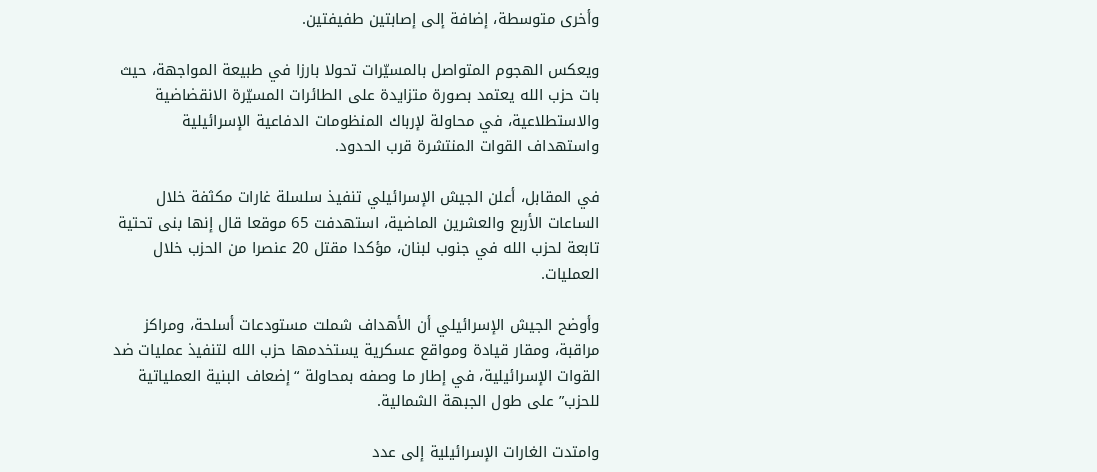وأخرى متوسطة، إضافة إلى إصابتين طفيفتين.

ويعكس الهجوم المتواصل بالمسيّرات تحولا بارزا في طبيعة المواجهة، حيث بات حزب الله يعتمد بصورة متزايدة على الطائرات المسيّرة الانقضاضية والاستطلاعية، في محاولة لإرباك المنظومات الدفاعية الإسرائيلية واستهداف القوات المنتشرة قرب الحدود.

في المقابل، أعلن الجيش الإسرائيلي تنفيذ سلسلة غارات مكثفة خلال الساعات الأربع والعشرين الماضية، استهدفت 65 موقعا قال إنها بنى تحتية تابعة لحزب الله في جنوب لبنان، مؤكدا مقتل 20 عنصرا من الحزب خلال العمليات.

وأوضح الجيش الإسرائيلي أن الأهداف شملت مستودعات أسلحة، ومراكز مراقبة، ومقار قيادة ومواقع عسكرية يستخدمها حزب الله لتنفيذ عمليات ضد القوات الإسرائيلية، في إطار ما وصفه بمحاولة “إضعاف البنية العملياتية للحزب” على طول الجبهة الشمالية.

وامتدت الغارات الإسرائيلية إلى عدد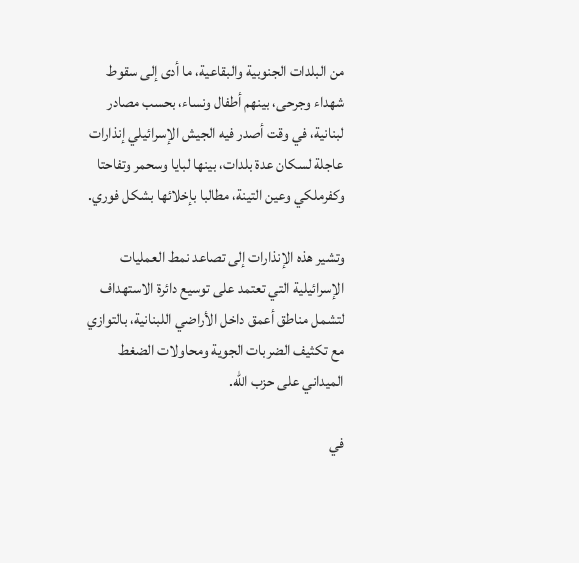من البلدات الجنوبية والبقاعية، ما أدى إلى سقوط شهداء وجرحى، بينهم أطفال ونساء، بحسب مصادر لبنانية، في وقت أصدر فيه الجيش الإسرائيلي إنذارات عاجلة لسكان عدة بلدات، بينها لبايا وسحمر وتفاحتا وكفرملكي وعين التينة، مطالبا بإخلائها بشكل فوري.

وتشير هذه الإنذارات إلى تصاعد نمط العمليات الإسرائيلية التي تعتمد على توسيع دائرة الاستهداف لتشمل مناطق أعمق داخل الأراضي اللبنانية، بالتوازي مع تكثيف الضربات الجوية ومحاولات الضغط الميداني على حزب الله.

في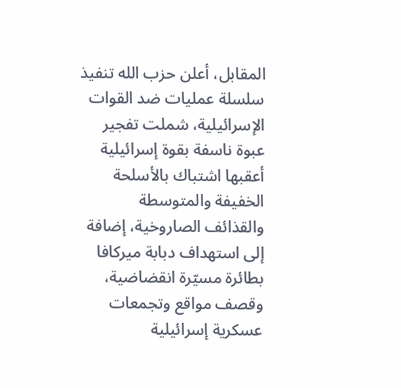المقابل، أعلن حزب الله تنفيذ سلسلة عمليات ضد القوات الإسرائيلية، شملت تفجير عبوة ناسفة بقوة إسرائيلية أعقبها اشتباك بالأسلحة الخفيفة والمتوسطة والقذائف الصاروخية، إضافة إلى استهداف دبابة ميركافا بطائرة مسيّرة انقضاضية، وقصف مواقع وتجمعات عسكرية إسرائيلية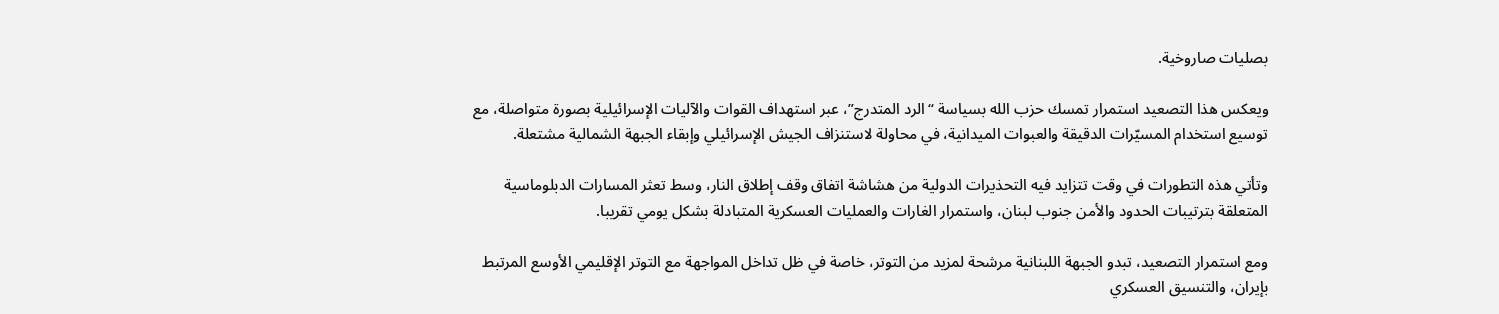بصليات صاروخية.

ويعكس هذا التصعيد استمرار تمسك حزب الله بسياسة “الرد المتدرج”، عبر استهداف القوات والآليات الإسرائيلية بصورة متواصلة، مع توسيع استخدام المسيّرات الدقيقة والعبوات الميدانية، في محاولة لاستنزاف الجيش الإسرائيلي وإبقاء الجبهة الشمالية مشتعلة.

وتأتي هذه التطورات في وقت تتزايد فيه التحذيرات الدولية من هشاشة اتفاق وقف إطلاق النار، وسط تعثر المسارات الدبلوماسية المتعلقة بترتيبات الحدود والأمن جنوب لبنان، واستمرار الغارات والعمليات العسكرية المتبادلة بشكل يومي تقريبا.

ومع استمرار التصعيد، تبدو الجبهة اللبنانية مرشحة لمزيد من التوتر، خاصة في ظل تداخل المواجهة مع التوتر الإقليمي الأوسع المرتبط بإيران، والتنسيق العسكري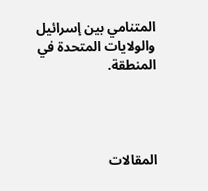المتنامي بين إسرائيل والولايات المتحدة في المنطقة.




المقالات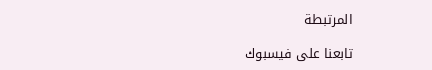المرتبطة

تابعنا على فيسبوك